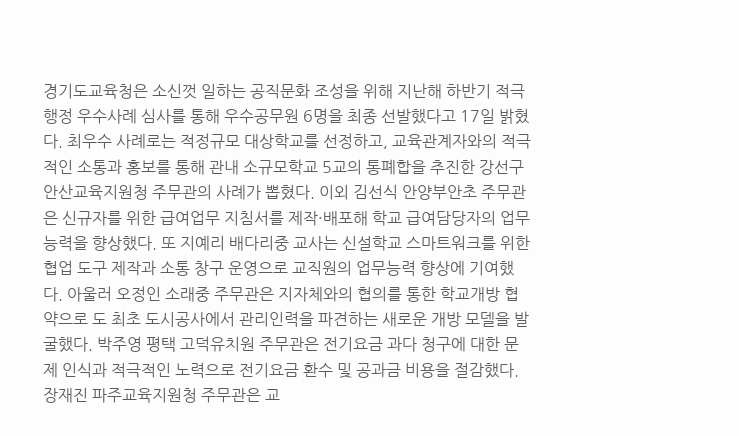경기도교육청은 소신껏 일하는 공직문화 조성을 위해 지난해 하반기 적극행정 우수사례 심사를 통해 우수공무원 6명을 최종 선발했다고 17일 밝혔다. 최우수 사례로는 적정규모 대상학교를 선정하고, 교육관계자와의 적극적인 소통과 홍보를 통해 관내 소규모학교 5교의 통폐합을 추진한 강선구 안산교육지원청 주무관의 사례가 뽑혔다. 이외 김선식 안양부안초 주무관은 신규자를 위한 급여업무 지침서를 제작·배포해 학교 급여담당자의 업무능력을 향상했다. 또 지예리 배다리중 교사는 신설학교 스마트워크를 위한 협업 도구 제작과 소통 창구 운영으로 교직원의 업무능력 향상에 기여했다. 아울러 오정인 소래중 주무관은 지자체와의 협의를 통한 학교개방 협약으로 도 최초 도시공사에서 관리인력을 파견하는 새로운 개방 모델을 발굴했다. 박주영 평택 고덕유치원 주무관은 전기요금 과다 청구에 대한 문제 인식과 적극적인 노력으로 전기요금 환수 및 공과금 비용을 절감했다. 장재진 파주교육지원청 주무관은 교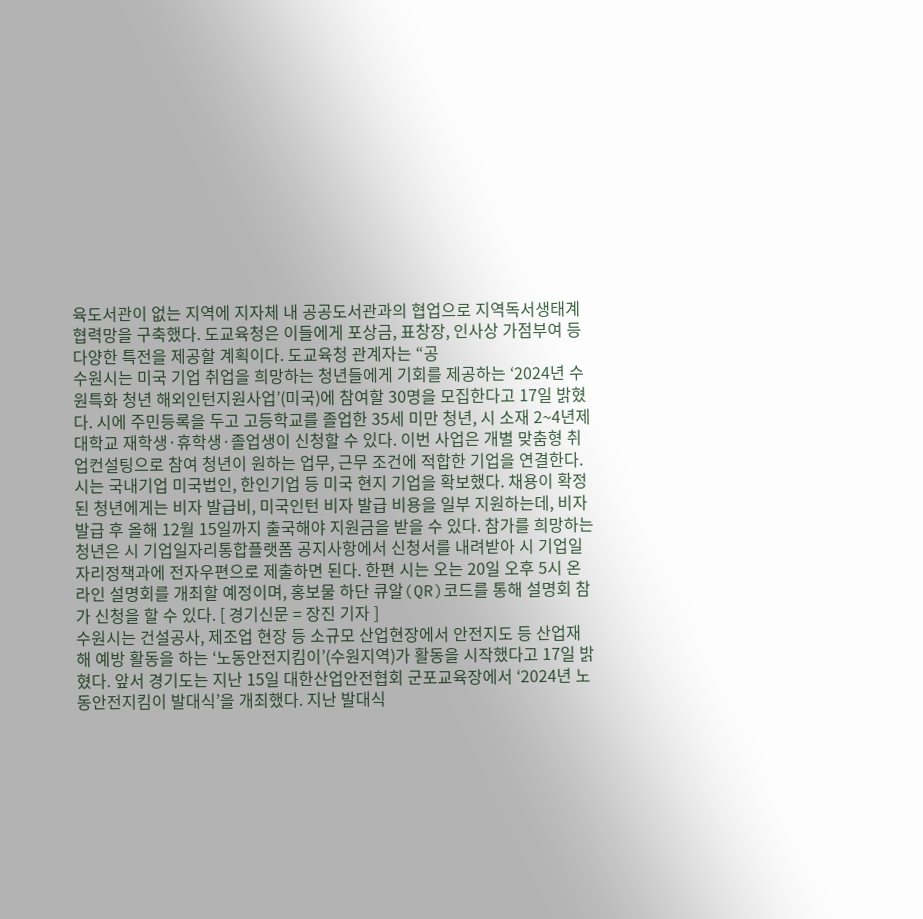육도서관이 없는 지역에 지자체 내 공공도서관과의 협업으로 지역독서생태계 협력망을 구축했다. 도교육청은 이들에게 포상금, 표창장, 인사상 가점부여 등 다양한 특전을 제공할 계획이다. 도교육청 관계자는 “공
수원시는 미국 기업 취업을 희망하는 청년들에게 기회를 제공하는 ‘2024년 수원특화 청년 해외인턴지원사업’(미국)에 참여할 30명을 모집한다고 17일 밝혔다. 시에 주민등록을 두고 고등학교를 졸업한 35세 미만 청년, 시 소재 2~4년제 대학교 재학생·휴학생·졸업생이 신청할 수 있다. 이번 사업은 개별 맞춤형 취업컨설팅으로 참여 청년이 원하는 업무, 근무 조건에 적합한 기업을 연결한다. 시는 국내기업 미국법인, 한인기업 등 미국 현지 기업을 확보했다. 채용이 확정된 청년에게는 비자 발급비, 미국인턴 비자 발급 비용을 일부 지원하는데, 비자 발급 후 올해 12월 15일까지 출국해야 지원금을 받을 수 있다. 참가를 희망하는 청년은 시 기업일자리통합플랫폼 공지사항에서 신청서를 내려받아 시 기업일자리정책과에 전자우편으로 제출하면 된다. 한편 시는 오는 20일 오후 5시 온라인 설명회를 개최할 예정이며, 홍보물 하단 큐알(QR)코드를 통해 설명회 참가 신청을 할 수 있다. [ 경기신문 = 장진 기자 ]
수원시는 건설공사, 제조업 현장 등 소규모 산업현장에서 안전지도 등 산업재해 예방 활동을 하는 ‘노동안전지킴이’(수원지역)가 활동을 시작했다고 17일 밝혔다. 앞서 경기도는 지난 15일 대한산업안전협회 군포교육장에서 ‘2024년 노동안전지킴이 발대식’을 개최했다. 지난 발대식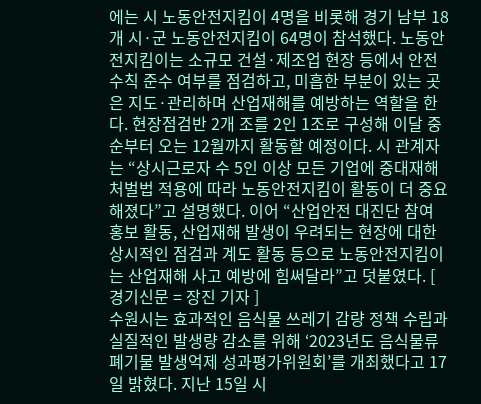에는 시 노동안전지킴이 4명을 비롯해 경기 남부 18개 시·군 노동안전지킴이 64명이 참석했다. 노동안전지킴이는 소규모 건설·제조업 현장 등에서 안전수칙 준수 여부를 점검하고, 미흡한 부분이 있는 곳은 지도·관리하며 산업재해를 예방하는 역할을 한다. 현장점검반 2개 조를 2인 1조로 구성해 이달 중순부터 오는 12월까지 활동할 예정이다. 시 관계자는 “상시근로자 수 5인 이상 모든 기업에 중대재해처벌법 적용에 따라 노동안전지킴이 활동이 더 중요해졌다”고 설명했다. 이어 “산업안전 대진단 참여 홍보 활동, 산업재해 발생이 우려되는 현장에 대한 상시적인 점검과 계도 활동 등으로 노동안전지킴이는 산업재해 사고 예방에 힘써달라”고 덧붙였다. [ 경기신문 = 장진 기자 ]
수원시는 효과적인 음식물 쓰레기 감량 정책 수립과 실질적인 발생량 감소를 위해 ‘2023년도 음식물류 폐기물 발생억제 성과평가위원회’를 개최했다고 17일 밝혔다. 지난 15일 시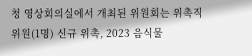청 영상회의실에서 개최된 위원회는 위촉직 위원(1명) 신규 위촉, 2023 음식물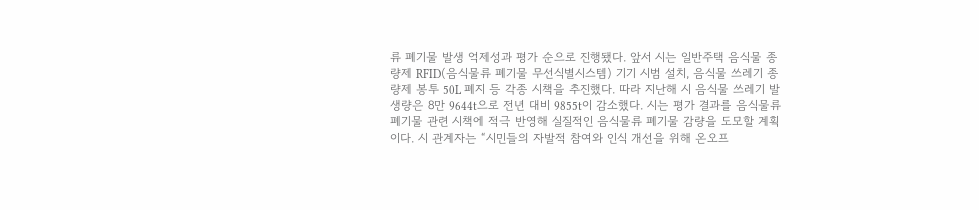류 폐기물 발생 억제성과 평가 순으로 진행됐다. 앞서 시는 일반주택 음식물 종량제 RFID(음식물류 폐기물 무선식별시스템) 기기 시범 설치, 음식물 쓰레기 종량제 봉투 50L 폐지 등 각종 시책을 추진했다. 따라 지난해 시 음식물 쓰레기 발생량은 8만 9644t으로 전년 대비 9855t이 감소했다. 시는 평가 결과를 음식물류 폐기물 관련 시책에 적극 반영해 실질적인 음식물류 폐기물 감량을 도모할 계획이다. 시 관계자는 “시민들의 자발적 참여와 인식 개선을 위해 온오프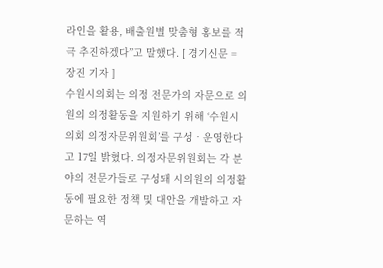라인을 활용, 배출원별 맞춤형 홍보를 적극 추진하겠다”고 말했다. [ 경기신문 = 장진 기자 ]
수원시의회는 의정 전문가의 자문으로 의원의 의정활동을 지원하기 위해 ‘수원시의회 의정자문위원회’를 구성‧운영한다고 17일 밝혔다. 의정자문위원회는 각 분야의 전문가들로 구성돼 시의원의 의정활동에 필요한 정책 및 대안을 개발하고 자문하는 역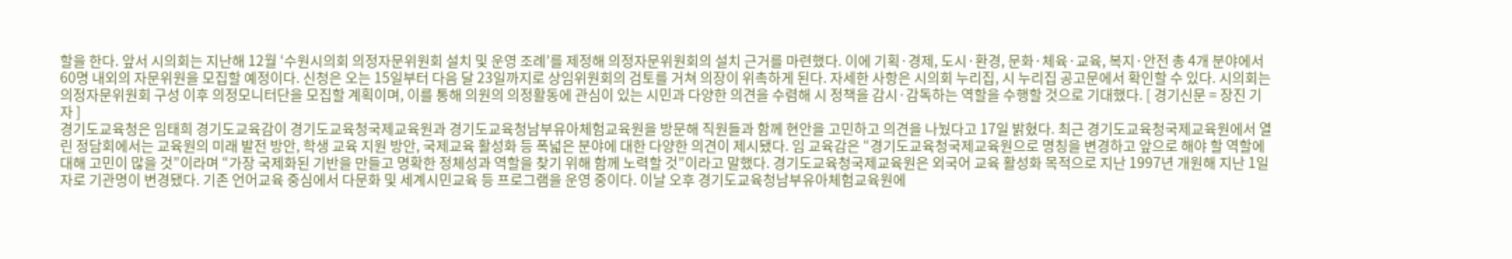할을 한다. 앞서 시의회는 지난해 12월 ‘수원시의회 의정자문위원회 설치 및 운영 조례’를 제정해 의정자문위원회의 설치 근거를 마련했다. 이에 기획·경제, 도시·환경, 문화·체육·교육, 복지·안전 총 4개 분야에서 60명 내외의 자문위원을 모집할 예정이다. 신청은 오는 15일부터 다음 달 23일까지로 상임위원회의 검토를 거쳐 의장이 위촉하게 된다. 자세한 사항은 시의회 누리집, 시 누리집 공고문에서 확인할 수 있다. 시의회는 의정자문위원회 구성 이후 의정모니터단을 모집할 계획이며, 이를 통해 의원의 의정활동에 관심이 있는 시민과 다양한 의견을 수렴해 시 정책을 감시·감독하는 역할을 수행할 것으로 기대했다. [ 경기신문 = 장진 기자 ]
경기도교육청은 임태희 경기도교육감이 경기도교육청국제교육원과 경기도교육청남부유아체험교육원을 방문해 직원들과 함께 현안을 고민하고 의견을 나눴다고 17일 밝혔다. 최근 경기도교육청국제교육원에서 열린 정담회에서는 교육원의 미래 발전 방안, 학생 교육 지원 방안, 국제교육 활성화 등 폭넓은 분야에 대한 다양한 의견이 제시됐다. 임 교육감은 “경기도교육청국제교육원으로 명칭을 변경하고 앞으로 해야 할 역할에 대해 고민이 많을 것”이라며 “가장 국제화된 기반을 만들고 명확한 정체성과 역할을 찾기 위해 함께 노력할 것”이라고 말했다. 경기도교육청국제교육원은 외국어 교육 활성화 목적으로 지난 1997년 개원해 지난 1일 자로 기관명이 변경됐다. 기존 언어교육 중심에서 다문화 및 세계시민교육 등 프로그램을 운영 중이다. 이날 오후 경기도교육청남부유아체험교육원에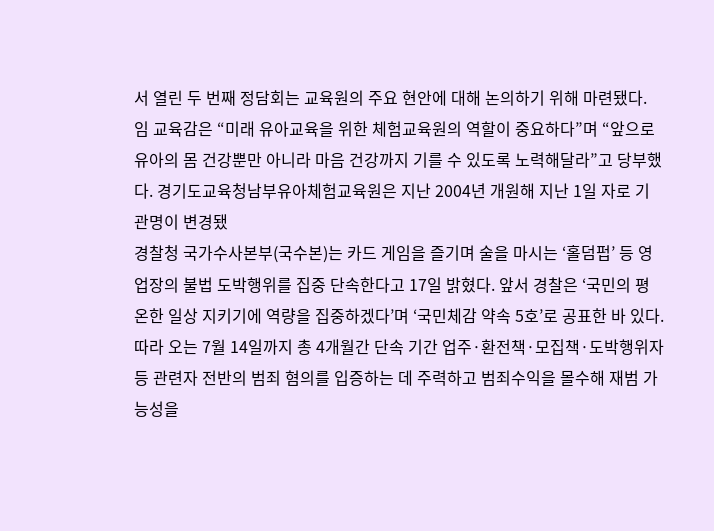서 열린 두 번째 정담회는 교육원의 주요 현안에 대해 논의하기 위해 마련됐다. 임 교육감은 “미래 유아교육을 위한 체험교육원의 역할이 중요하다”며 “앞으로 유아의 몸 건강뿐만 아니라 마음 건강까지 기를 수 있도록 노력해달라”고 당부했다. 경기도교육청남부유아체험교육원은 지난 2004년 개원해 지난 1일 자로 기관명이 변경됐
경찰청 국가수사본부(국수본)는 카드 게임을 즐기며 술을 마시는 ‘홀덤펍’ 등 영업장의 불법 도박행위를 집중 단속한다고 17일 밝혔다. 앞서 경찰은 ‘국민의 평온한 일상 지키기에 역량을 집중하겠다’며 ‘국민체감 약속 5호’로 공표한 바 있다. 따라 오는 7월 14일까지 총 4개월간 단속 기간 업주·환전책·모집책·도박행위자 등 관련자 전반의 범죄 혐의를 입증하는 데 주력하고 범죄수익을 몰수해 재범 가능성을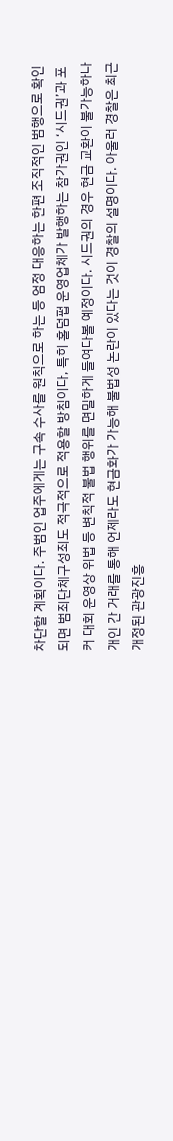차단할 계획이다. 주범인 업주에게는 구속 수사를 원칙으로 하는 등 엄정 대응하는 한편 조직적인 범행으로 확인되면 범죄단체구성죄도 적극적으로 적용할 방침이다, 특히 홀덤펍 운영업체가 발행하는 참가권인 ‘시드권’과 포커 대회 운영상 위법 등 변칙적 불법 행위를 면밀하게 들여다볼 예정이다. 시드권의 경우 현금 교환이 불가능하나 개인 간 거래를 통해 언제라도 현금화가 가능해 불법성 논란이 있다는 것이 경찰의 설명이다. 아울러 경찰은 최근 개정된 관광진흥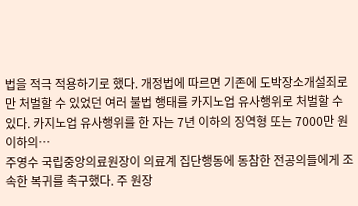법을 적극 적용하기로 했다. 개정법에 따르면 기존에 도박장소개설죄로만 처벌할 수 있었던 여러 불법 행태를 카지노업 유사행위로 처벌할 수 있다. 카지노업 유사행위를 한 자는 7년 이하의 징역형 또는 7000만 원 이하의…
주영수 국립중앙의료원장이 의료계 집단행동에 동참한 전공의들에게 조속한 복귀를 촉구했다. 주 원장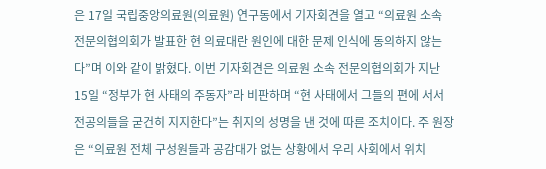은 17일 국립중앙의료원(의료원) 연구동에서 기자회견을 열고 “의료원 소속 전문의협의회가 발표한 현 의료대란 원인에 대한 문제 인식에 동의하지 않는다”며 이와 같이 밝혔다. 이번 기자회견은 의료원 소속 전문의협의회가 지난 15일 “정부가 현 사태의 주동자”라 비판하며 “현 사태에서 그들의 편에 서서 전공의들을 굳건히 지지한다”는 취지의 성명을 낸 것에 따른 조치이다. 주 원장은 “의료원 전체 구성원들과 공감대가 없는 상황에서 우리 사회에서 위치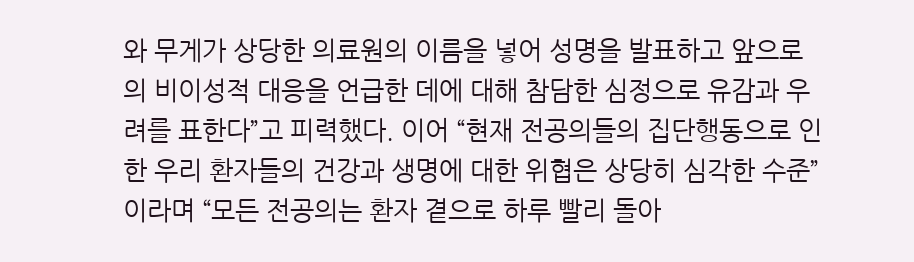와 무게가 상당한 의료원의 이름을 넣어 성명을 발표하고 앞으로의 비이성적 대응을 언급한 데에 대해 참담한 심정으로 유감과 우려를 표한다”고 피력했다. 이어 “현재 전공의들의 집단행동으로 인한 우리 환자들의 건강과 생명에 대한 위협은 상당히 심각한 수준”이라며 “모든 전공의는 환자 곁으로 하루 빨리 돌아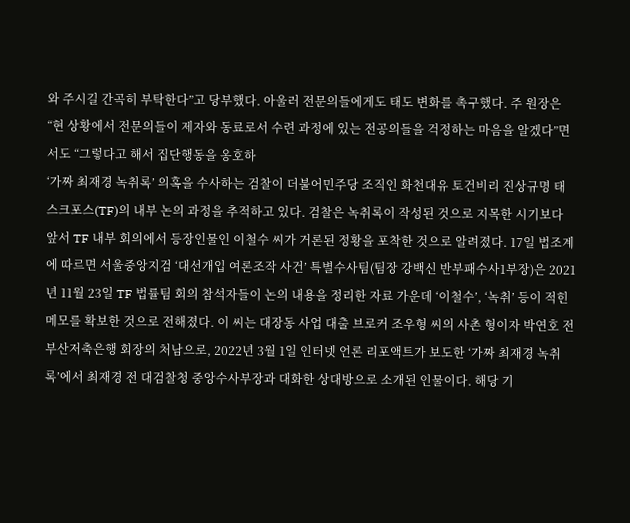와 주시길 간곡히 부탁한다”고 당부했다. 아울러 전문의들에게도 태도 변화를 촉구했다. 주 원장은 “현 상황에서 전문의들이 제자와 동료로서 수련 과정에 있는 전공의들을 걱정하는 마음을 알겠다”면서도 “그렇다고 해서 집단행동을 옹호하
‘가짜 최재경 녹취록’ 의혹을 수사하는 검찰이 더불어민주당 조직인 화천대유 토건비리 진상규명 태스크포스(TF)의 내부 논의 과정을 추적하고 있다. 검찰은 녹취록이 작성된 것으로 지목한 시기보다 앞서 TF 내부 회의에서 등장인물인 이철수 씨가 거론된 정황을 포착한 것으로 알려졌다. 17일 법조계에 따르면 서울중앙지검 ‘대선개입 여론조작 사건’ 특별수사팀(팀장 강백신 반부패수사1부장)은 2021년 11월 23일 TF 법률팀 회의 참석자들이 논의 내용을 정리한 자료 가운데 ‘이철수’, ‘녹취’ 등이 적힌 메모를 확보한 것으로 전해졌다. 이 씨는 대장동 사업 대출 브로커 조우형 씨의 사촌 형이자 박연호 전 부산저축은행 회장의 처남으로, 2022년 3월 1일 인터넷 언론 리포액트가 보도한 ‘가짜 최재경 녹취록’에서 최재경 전 대검찰청 중앙수사부장과 대화한 상대방으로 소개된 인물이다. 해당 기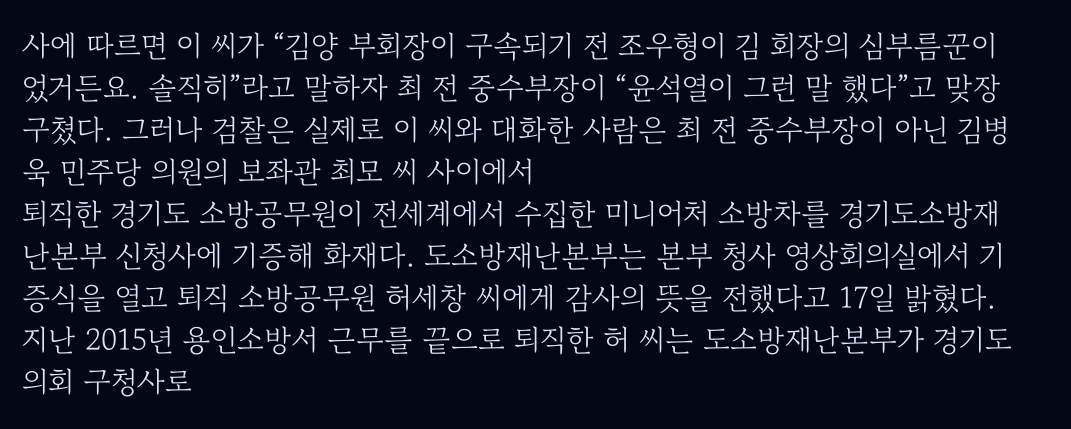사에 따르면 이 씨가 “김양 부회장이 구속되기 전 조우형이 김 회장의 심부름꾼이었거든요. 솔직히”라고 말하자 최 전 중수부장이 “윤석열이 그런 말 했다”고 맞장구쳤다. 그러나 검찰은 실제로 이 씨와 대화한 사람은 최 전 중수부장이 아닌 김병욱 민주당 의원의 보좌관 최모 씨 사이에서
퇴직한 경기도 소방공무원이 전세계에서 수집한 미니어처 소방차를 경기도소방재난본부 신청사에 기증해 화재다. 도소방재난본부는 본부 청사 영상회의실에서 기증식을 열고 퇴직 소방공무원 허세창 씨에게 감사의 뜻을 전했다고 17일 밝혔다. 지난 2015년 용인소방서 근무를 끝으로 퇴직한 허 씨는 도소방재난본부가 경기도의회 구청사로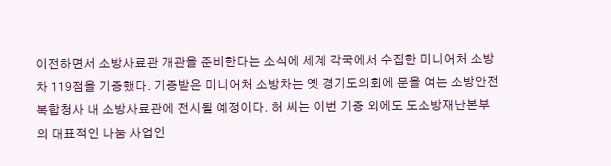이전하면서 소방사료관 개관을 준비한다는 소식에 세계 각국에서 수집한 미니어처 소방차 119점을 기증했다. 기증받은 미니어처 소방차는 옛 경기도의회에 문을 여는 소방안전복합청사 내 소방사료관에 전시될 예정이다. 허 씨는 이번 기증 외에도 도소방재난본부의 대표적인 나눔 사업인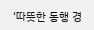‘따뜻한 동행 경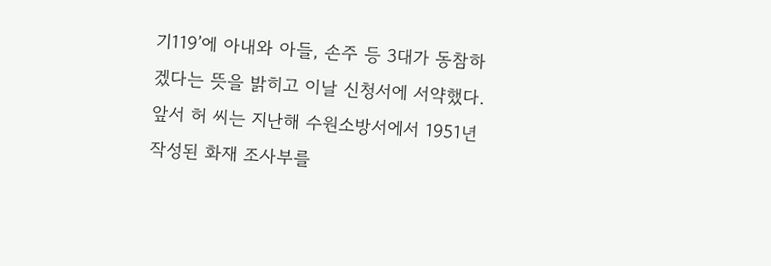기119’에 아내와 아들, 손주 등 3대가 동참하겠다는 뜻을 밝히고 이날 신청서에 서약했다. 앞서 허 씨는 지난해 수원소방서에서 1951년 작성된 화재 조사부를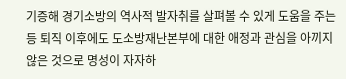기증해 경기소방의 역사적 발자취를 살펴볼 수 있게 도움을 주는 등 퇴직 이후에도 도소방재난본부에 대한 애정과 관심을 아끼지 않은 것으로 명성이 자자하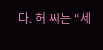다. 허 씨는 “세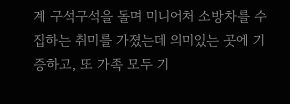계 구석구석을 돌며 미니어처 소방차를 수집하는 취미를 가졌는데 의미있는 곳에 기증하고, 또 가족 모두 기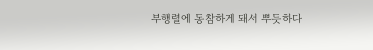부행렬에 동참하게 돼서 뿌듯하다